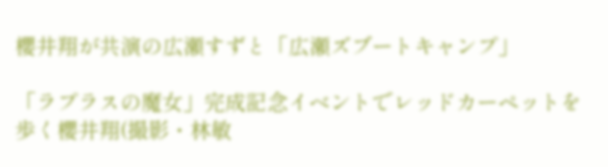櫻井翔が共演の広瀬すずと「広瀬ズブートキャンプ」

「ラプラスの魔女」完成記念イベントでレッドカーペットを歩く櫻井翔(撮影・林敏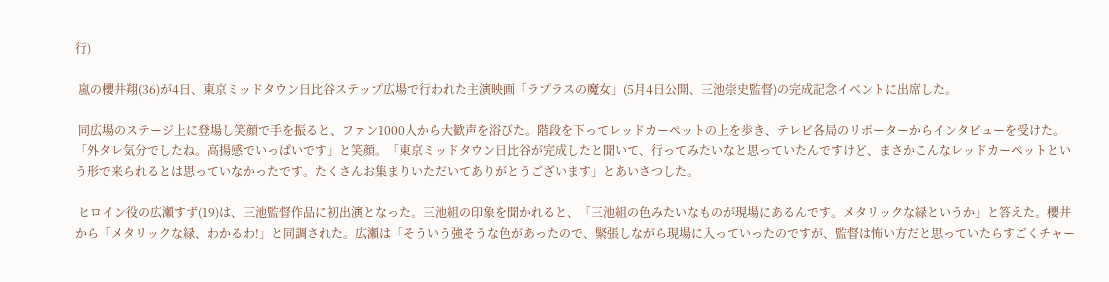行)

 嵐の櫻井翔(36)が4日、東京ミッドタウン日比谷ステップ広場で行われた主演映画「ラプラスの魔女」(5月4日公開、三池崇史監督)の完成記念イベントに出席した。

 同広場のステージ上に登場し笑顔で手を振ると、ファン1000人から大歓声を浴びた。階段を下ってレッドカーペットの上を歩き、テレビ各局のリポーターからインタビューを受けた。「外タレ気分でしたね。高揚感でいっぱいです」と笑顔。「東京ミッドタウン日比谷が完成したと聞いて、行ってみたいなと思っていたんですけど、まさかこんなレッドカーペットという形で来られるとは思っていなかったです。たくさんお集まりいただいてありがとうございます」とあいさつした。

 ヒロイン役の広瀬すず(19)は、三池監督作品に初出演となった。三池組の印象を聞かれると、「三池組の色みたいなものが現場にあるんです。メタリックな緑というか」と答えた。櫻井から「メタリックな緑、わかるわ!」と同調された。広瀬は「そういう強そうな色があったので、緊張しながら現場に入っていったのですが、監督は怖い方だと思っていたらすごくチャー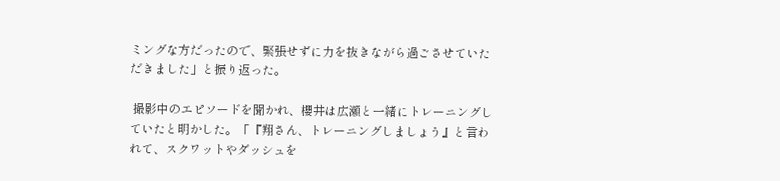ミングな方だったので、緊張せずに力を抜きながら過ごさせていただきました」と振り返った。

 撮影中のエピソードを聞かれ、櫻井は広瀬と一緒にトレーニングしていたと明かした。「『翔さん、トレーニングしましょう』と言われて、スクワットやダッシュを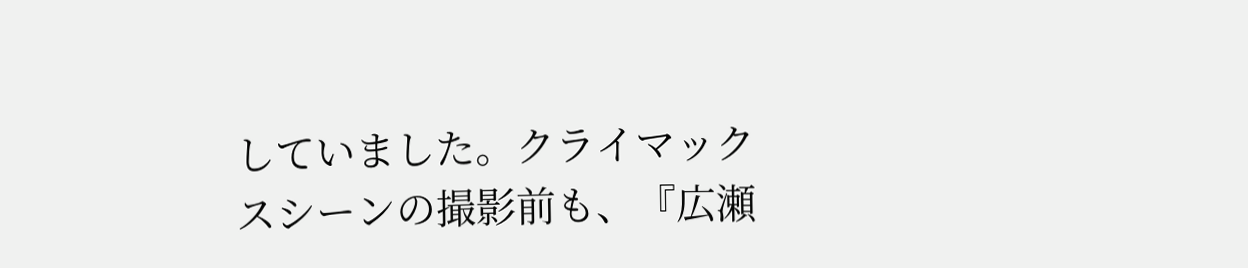していました。クライマックスシーンの撮影前も、『広瀬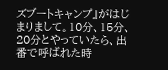ズブートキャンプ』がはじまりまして。10分、15分、20分とやっていたら、出番で呼ばれた時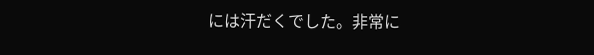には汗だくでした。非常に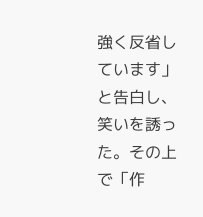強く反省しています」と告白し、笑いを誘った。その上で「作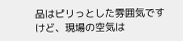品はピリっとした雰囲気ですけど、現場の空気は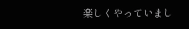楽しくやっていまし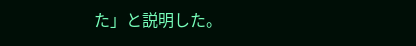た」と説明した。